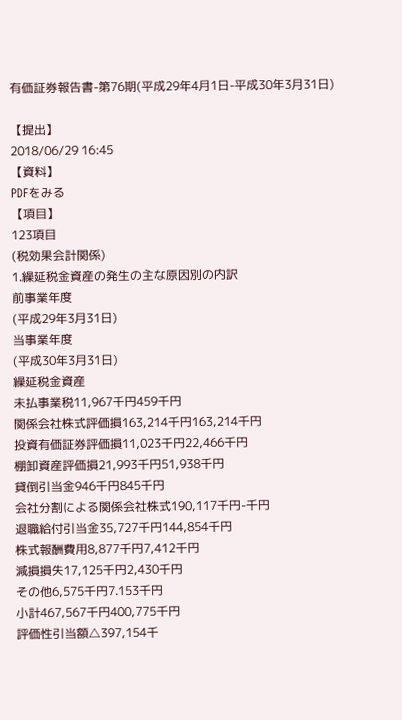有価証券報告書-第76期(平成29年4月1日-平成30年3月31日)

【提出】
2018/06/29 16:45
【資料】
PDFをみる
【項目】
123項目
(税効果会計関係)
1.繰延税金資産の発生の主な原因別の内訳
前事業年度
(平成29年3月31日)
当事業年度
(平成30年3月31日)
繰延税金資産
未払事業税11,967千円459千円
関係会社株式評価損163,214千円163,214千円
投資有価証券評価損11,023千円22,466千円
棚卸資産評価損21,993千円51,938千円
貸倒引当金946千円845千円
会社分割による関係会社株式190,117千円-千円
退職給付引当金35,727千円144,854千円
株式報酬費用8,877千円7,412千円
減損損失17,125千円2,430千円
その他6,575千円7.153千円
小計467,567千円400,775千円
評価性引当額△397,154千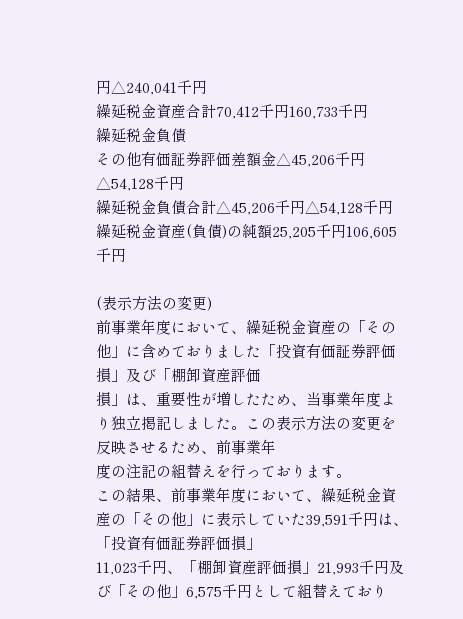円△240,041千円
繰延税金資産合計70,412千円160,733千円
繰延税金負債
その他有価証券評価差額金△45,206千円△54,128千円
繰延税金負債合計△45,206千円△54,128千円
繰延税金資産(負債)の純額25,205千円106,605千円

(表示方法の変更)
前事業年度において、繰延税金資産の「その他」に含めておりました「投資有価証券評価損」及び「棚卸資産評価
損」は、重要性が増したため、当事業年度より独立掲記しました。この表示方法の変更を反映させるため、前事業年
度の注記の組替えを行っております。
この結果、前事業年度において、繰延税金資産の「その他」に表示していた39,591千円は、「投資有価証券評価損」
11,023千円、「棚卸資産評価損」21,993千円及び「その他」6,575千円として組替えており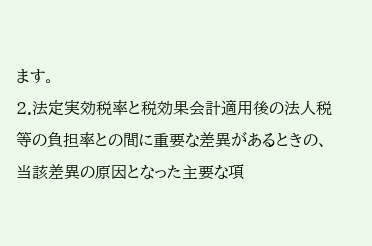ます。
2.法定実効税率と税効果会計適用後の法人税等の負担率との間に重要な差異があるときの、当該差異の原因となった主要な項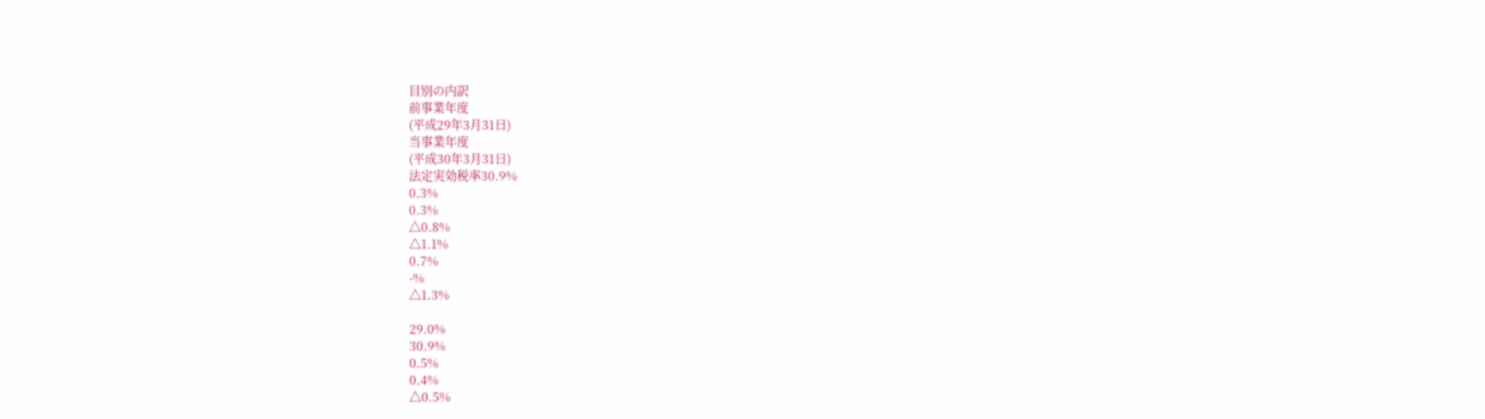目別の内訳
前事業年度
(平成29年3月31日)
当事業年度
(平成30年3月31日)
法定実効税率30.9%
0.3%
0.3%
△0.8%
△1.1%
0.7%
-%
△1.3%

29.0%
30.9%
0.5%
0.4%
△0.5%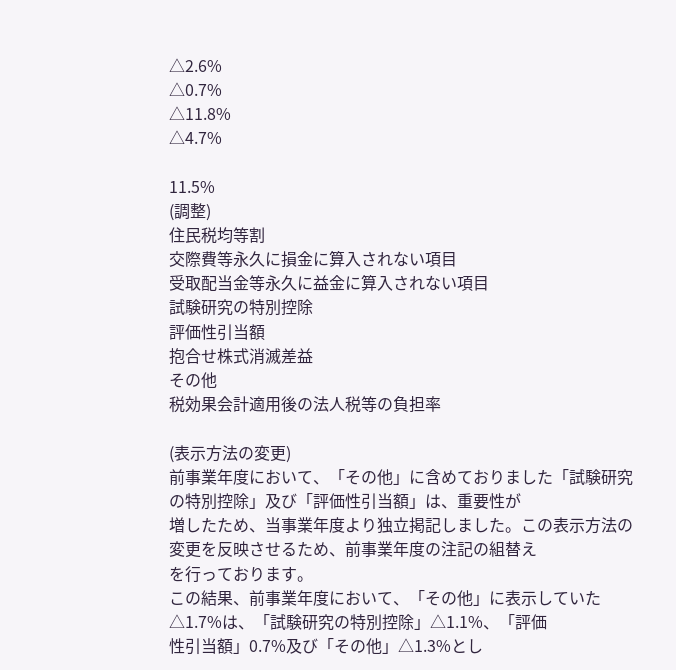△2.6%
△0.7%
△11.8%
△4.7%

11.5%
(調整)
住民税均等割
交際費等永久に損金に算入されない項目
受取配当金等永久に益金に算入されない項目
試験研究の特別控除
評価性引当額
抱合せ株式消滅差益
その他
税効果会計適用後の法人税等の負担率

(表示方法の変更)
前事業年度において、「その他」に含めておりました「試験研究の特別控除」及び「評価性引当額」は、重要性が
増したため、当事業年度より独立掲記しました。この表示方法の変更を反映させるため、前事業年度の注記の組替え
を行っております。
この結果、前事業年度において、「その他」に表示していた△1.7%は、「試験研究の特別控除」△1.1%、「評価
性引当額」0.7%及び「その他」△1.3%とし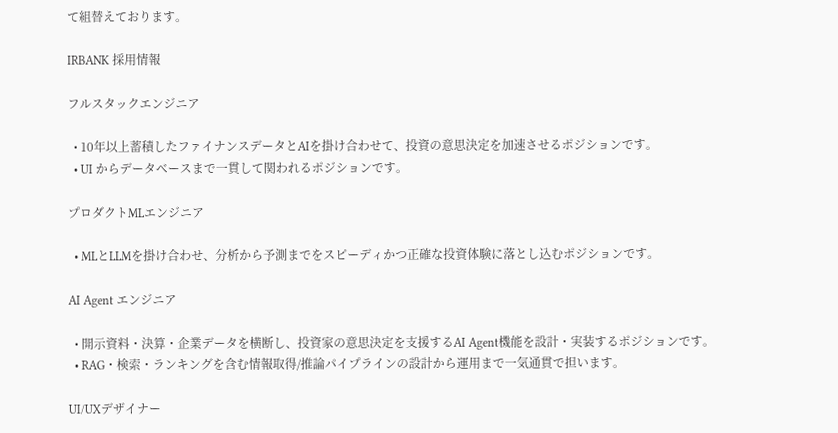て組替えております。

IRBANK 採用情報

フルスタックエンジニア

  • 10年以上蓄積したファイナンスデータとAIを掛け合わせて、投資の意思決定を加速させるポジションです。
  • UI からデータベースまで一貫して関われるポジションです。

プロダクトMLエンジニア

  • MLとLLMを掛け合わせ、分析から予測までをスピーディかつ正確な投資体験に落とし込むポジションです。

AI Agent エンジニア

  • 開示資料・決算・企業データを横断し、投資家の意思決定を支援するAI Agent機能を設計・実装するポジションです。
  • RAG・検索・ランキングを含む情報取得/推論パイプラインの設計から運用まで一気通貫で担います。

UI/UXデザイナー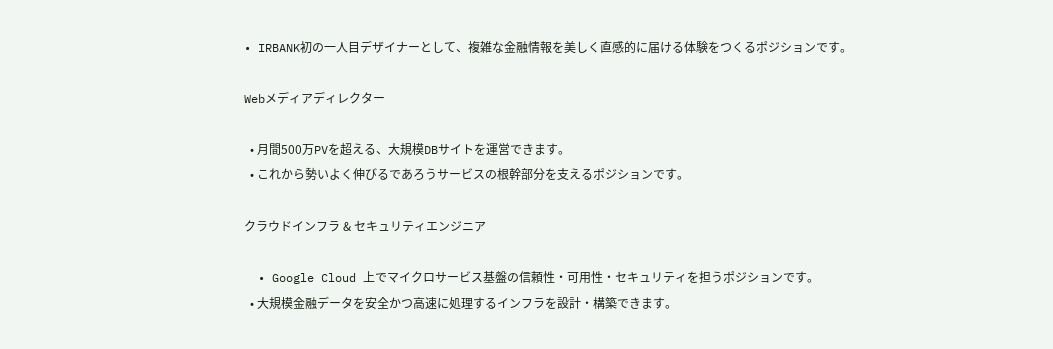• IRBANK初の一人目デザイナーとして、複雑な金融情報を美しく直感的に届ける体験をつくるポジションです。

Webメディアディレクター

  • 月間500万PVを超える、大規模DBサイトを運営できます。
  • これから勢いよく伸びるであろうサービスの根幹部分を支えるポジションです。

クラウドインフラ & セキュリティエンジニア

  • Google Cloud 上でマイクロサービス基盤の信頼性・可用性・セキュリティを担うポジションです。
  • 大規模金融データを安全かつ高速に処理するインフラを設計・構築できます。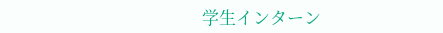学生インターン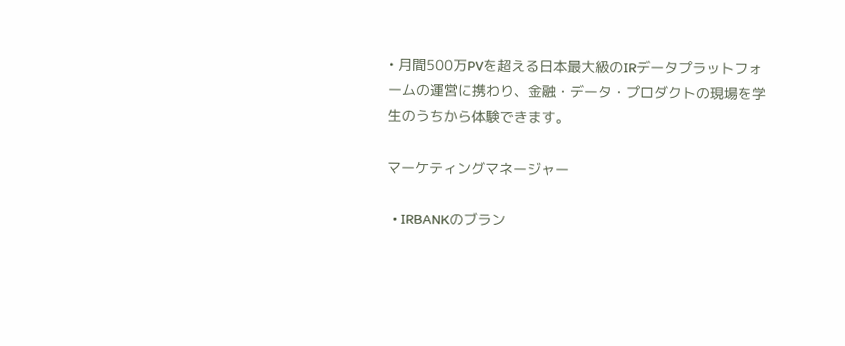• 月間500万PVを超える日本最大級のIRデータプラットフォームの運営に携わり、金融・データ・プロダクトの現場を学生のうちから体験できます。

マーケティングマネージャー

  • IRBANKのブラン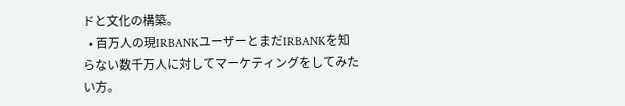ドと文化の構築。
  • 百万人の現IRBANKユーザーとまだIRBANKを知らない数千万人に対してマーケティングをしてみたい方。